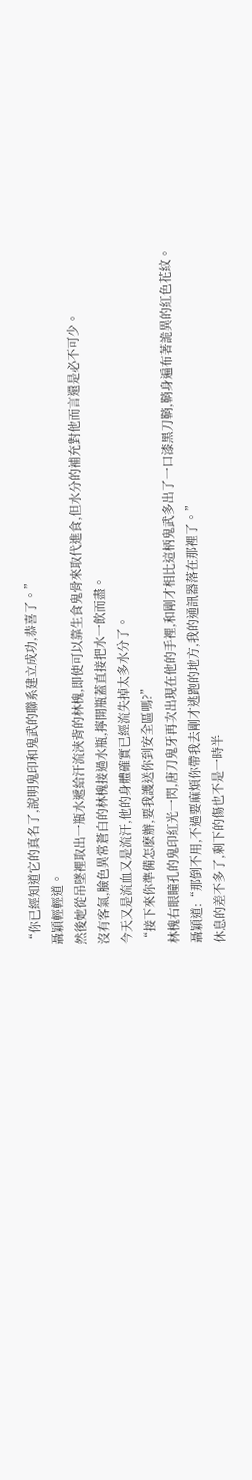“你已經知道它的真名了,說明鬼印和鬼武的聯系建立成功,恭喜了。”
聶穎輕輕道。
然後她從吊墜裡取出一瓶水遞給汗流浹背的林槐,即使可以靠生食鬼骨來取代進食,但水分的補充對他而言還是必不可少。
沒有客氣,臉色異常蒼白的林槐接過水瓶,擰開瓶蓋直接把水一飲而盡。
今天又是流血又是流汗,他的身體確實已經流失掉太多水分了。
“接下來你準備怎麽辦,要我護送你到安全區嗎?”
林槐右眼瞳孔的鬼印紅光一閃,唐刀鬼牙再次出現在他的手裡,和剛才相比這柄鬼武多出了一口漆黑刀鞘,鞘身遍布著詭異的紅色花紋。
聶穎道:“那倒不用,不過要麻煩你帶我去剛才逃跑的地方,我的通訊器落在那裡了。”
休息的差不多了,剩下的傷也不是一時半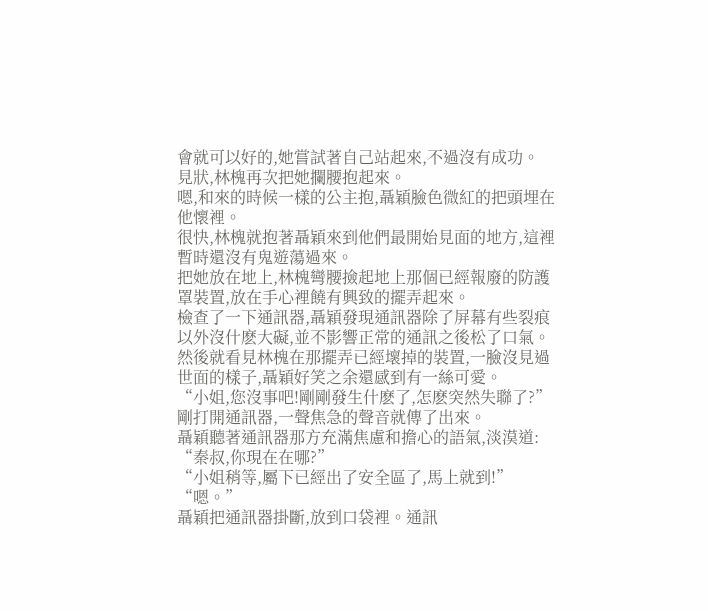會就可以好的,她嘗試著自己站起來,不過沒有成功。
見狀,林槐再次把她攔腰抱起來。
嗯,和來的時候一樣的公主抱,聶穎臉色微紅的把頭埋在他懷裡。
很快,林槐就抱著聶穎來到他們最開始見面的地方,這裡暫時還沒有鬼遊蕩過來。
把她放在地上,林槐彎腰撿起地上那個已經報廢的防護罩裝置,放在手心裡饒有興致的擺弄起來。
檢查了一下通訊器,聶穎發現通訊器除了屏幕有些裂痕以外沒什麽大礙,並不影響正常的通訊之後松了口氣。
然後就看見林槐在那擺弄已經壞掉的裝置,一臉沒見過世面的樣子,聶穎好笑之余還感到有一絲可愛。
“小姐,您沒事吧!剛剛發生什麽了,怎麽突然失聯了?”
剛打開通訊器,一聲焦急的聲音就傳了出來。
聶穎聽著通訊器那方充滿焦慮和擔心的語氣,淡漠道:
“秦叔,你現在在哪?”
“小姐稍等,屬下已經出了安全區了,馬上就到!”
“嗯。”
聶穎把通訊器掛斷,放到口袋裡。通訊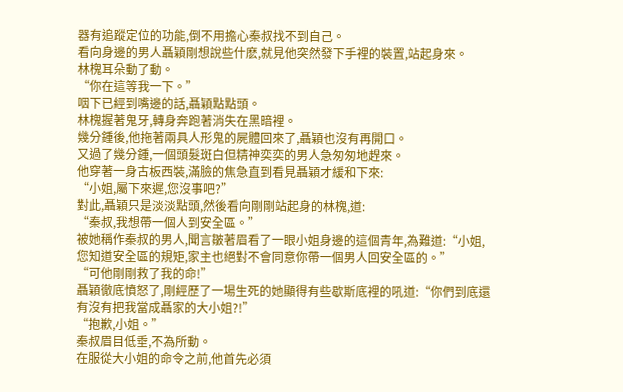器有追蹤定位的功能,倒不用擔心秦叔找不到自己。
看向身邊的男人聶穎剛想說些什麽,就見他突然發下手裡的裝置,站起身來。
林槐耳朵動了動。
“你在這等我一下。”
咽下已經到嘴邊的話,聶穎點點頭。
林槐握著鬼牙,轉身奔跑著消失在黑暗裡。
幾分鍾後,他拖著兩具人形鬼的屍體回來了,聶穎也沒有再開口。
又過了幾分鍾,一個頭髮斑白但精神奕奕的男人急匆匆地趕來。
他穿著一身古板西裝,滿臉的焦急直到看見聶穎才緩和下來:
“小姐,屬下來遲,您沒事吧?”
對此,聶穎只是淡淡點頭,然後看向剛剛站起身的林槐,道:
“秦叔,我想帶一個人到安全區。”
被她稱作秦叔的男人,聞言皺著眉看了一眼小姐身邊的這個青年,為難道:“小姐,您知道安全區的規矩,家主也絕對不會同意你帶一個男人回安全區的。”
“可他剛剛救了我的命!”
聶穎徹底憤怒了,剛經歷了一場生死的她顯得有些歇斯底裡的吼道:“你們到底還有沒有把我當成聶家的大小姐?!”
“抱歉,小姐。”
秦叔眉目低垂,不為所動。
在服從大小姐的命令之前,他首先必須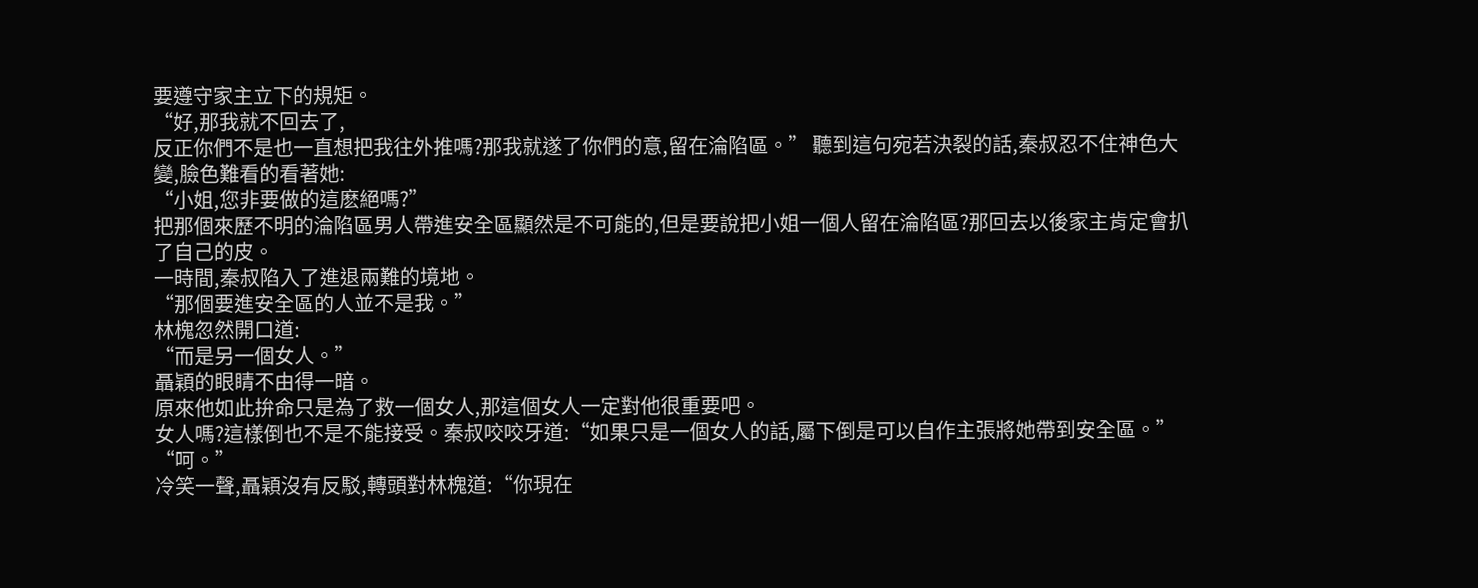要遵守家主立下的規矩。
“好,那我就不回去了,
反正你們不是也一直想把我往外推嗎?那我就遂了你們的意,留在淪陷區。” 聽到這句宛若決裂的話,秦叔忍不住神色大變,臉色難看的看著她:
“小姐,您非要做的這麽絕嗎?”
把那個來歷不明的淪陷區男人帶進安全區顯然是不可能的,但是要說把小姐一個人留在淪陷區?那回去以後家主肯定會扒了自己的皮。
一時間,秦叔陷入了進退兩難的境地。
“那個要進安全區的人並不是我。”
林槐忽然開口道:
“而是另一個女人。”
聶穎的眼睛不由得一暗。
原來他如此拚命只是為了救一個女人,那這個女人一定對他很重要吧。
女人嗎?這樣倒也不是不能接受。秦叔咬咬牙道:“如果只是一個女人的話,屬下倒是可以自作主張將她帶到安全區。”
“呵。”
冷笑一聲,聶穎沒有反駁,轉頭對林槐道:“你現在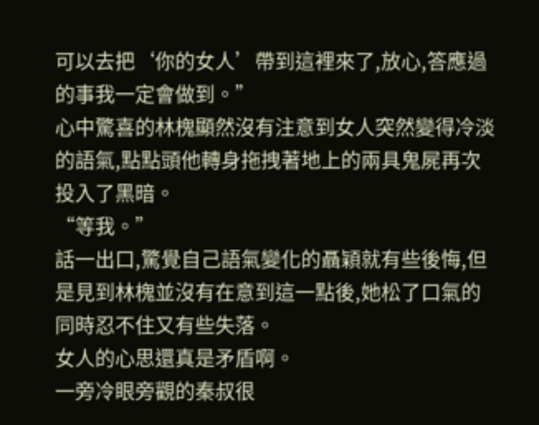可以去把‘你的女人’帶到這裡來了,放心,答應過的事我一定會做到。”
心中驚喜的林槐顯然沒有注意到女人突然變得冷淡的語氣,點點頭他轉身拖拽著地上的兩具鬼屍再次投入了黑暗。
“等我。”
話一出口,驚覺自己語氣變化的聶穎就有些後悔,但是見到林槐並沒有在意到這一點後,她松了口氣的同時忍不住又有些失落。
女人的心思還真是矛盾啊。
一旁冷眼旁觀的秦叔很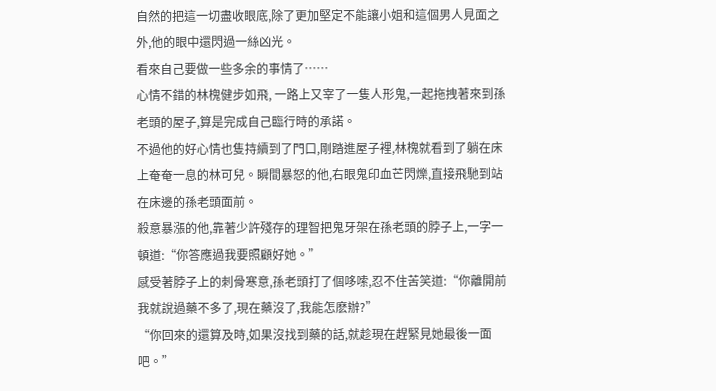自然的把這一切盡收眼底,除了更加堅定不能讓小姐和這個男人見面之外,他的眼中還閃過一絲凶光。
看來自己要做一些多余的事情了……
心情不錯的林槐健步如飛, 一路上又宰了一隻人形鬼,一起拖拽著來到孫老頭的屋子,算是完成自己臨行時的承諾。
不過他的好心情也隻持續到了門口,剛踏進屋子裡,林槐就看到了躺在床上奄奄一息的林可兒。瞬間暴怒的他,右眼鬼印血芒閃爍,直接飛馳到站在床邊的孫老頭面前。
殺意暴漲的他,靠著少許殘存的理智把鬼牙架在孫老頭的脖子上,一字一頓道:“你答應過我要照顧好她。”
感受著脖子上的刺骨寒意,孫老頭打了個哆嗦,忍不住苦笑道:“你離開前我就說過藥不多了,現在藥沒了,我能怎麽辦?”
“你回來的還算及時,如果沒找到藥的話,就趁現在趕緊見她最後一面吧。”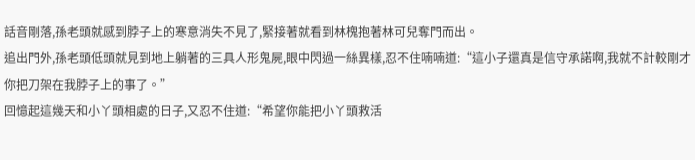話音剛落,孫老頭就感到脖子上的寒意消失不見了,緊接著就看到林槐抱著林可兒奪門而出。
追出門外,孫老頭低頭就見到地上躺著的三具人形鬼屍,眼中閃過一絲異樣,忍不住喃喃道:“這小子還真是信守承諾啊,我就不計較剛才你把刀架在我脖子上的事了。”
回憶起這幾天和小丫頭相處的日子,又忍不住道:“希望你能把小丫頭救活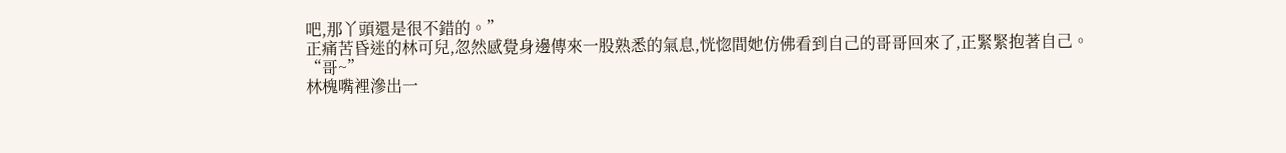吧,那丫頭還是很不錯的。”
正痛苦昏迷的林可兒,忽然感覺身邊傳來一股熟悉的氣息,恍惚間她仿佛看到自己的哥哥回來了,正緊緊抱著自己。
“哥~”
林槐嘴裡滲出一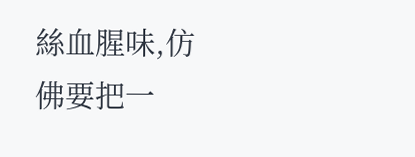絲血腥味,仿佛要把一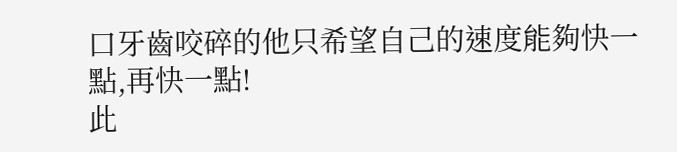口牙齒咬碎的他只希望自己的速度能夠快一點,再快一點!
此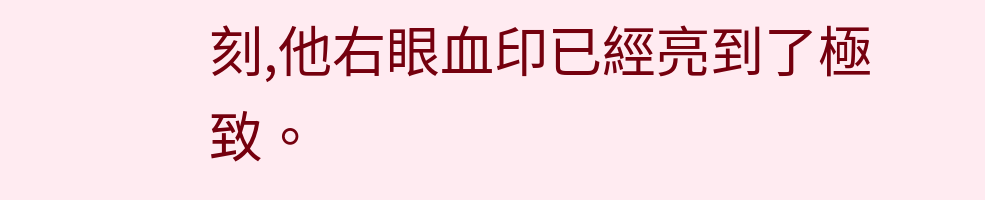刻,他右眼血印已經亮到了極致。